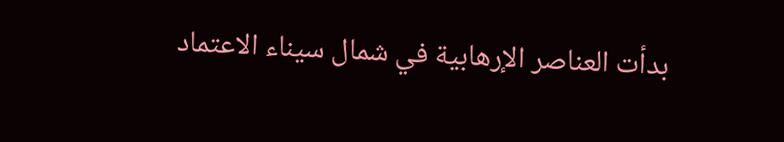بدأت العناصر الإرهابية في شمال سيناء الاعتماد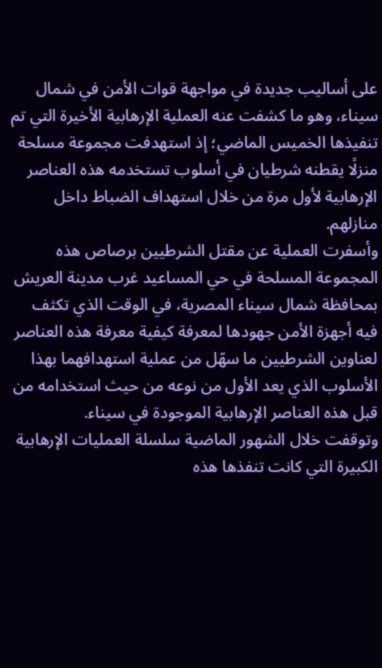على أساليب جديدة في مواجهة قوات الأمن في شمال سيناء، وهو ما كشفت عنه العملية الإرهابية الأخيرة التي تم تنفيذها الخميس الماضي؛ إذ استهدفت مجموعة مسلحة منزلًا يقطنه شرطيان في أسلوب تستخدمه هذه العناصر الإرهابية لأول مرة من خلال استهداف الضباط داخل منازلهم.
وأسفرت العملية عن مقتل الشرطيين برصاص هذه المجموعة المسلحة في حي المساعيد غرب مدينة العريش بمحافظة شمال سيناء المصرية، في الوقت الذي تكثف فيه أجهزة الأمن جهودها لمعرفة كيفية معرفة هذه العناصر لعناوين الشرطيين ما سهّل من عملية استهدافهما بهذا الأسلوب الذي يعد الأول من نوعه من حيث استخدامه من قبل هذه العناصر الإرهابية الموجودة في سيناء.
وتوقفت خلال الشهور الماضية سلسلة العمليات الإرهابية الكبيرة التي كانت تنفذها هذه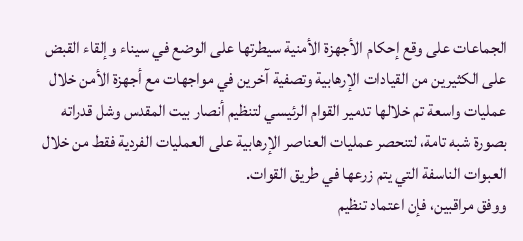الجماعات على وقع إحكام الأجهزة الأمنية سيطرتها على الوضع في سيناء وإلقاء القبض على الكثيرين من القيادات الإرهابية وتصفية آخرين في مواجهات مع أجهزة الأمن خلال عمليات واسعة تم خلالها تدمير القوام الرئيسي لتنظيم أنصار بيت المقدس وشل قدراته بصورة شبه تامة، لتنحصر عمليات العناصر الإرهابية على العمليات الفردية فقط من خلال العبوات الناسفة التي يتم زرعها في طريق القوات.
ووفق مراقبين، فإن اعتماد تنظيم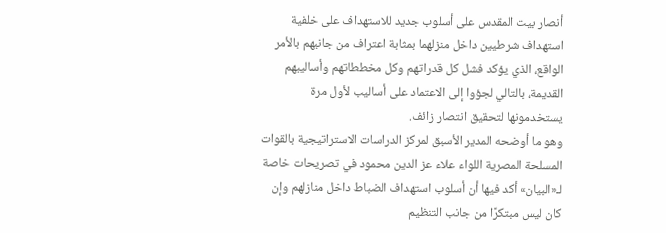أنصار بيت المقدس على أسلوب جديد للاستهداف على خلفية استهداف شرطيين داخل منزلهما بمثابة اعتراف من جانبهم بالأمر الواقع، الذي يؤكد فشل كل قدراتهم وكل مخططاتهم وأساليبهم القديمة، بالتالي لجؤوا إلى الاعتماد على أساليب لأول مرة يستخدمونها لتحقيق انتصار زائف.
وهو ما أوضحه المدير الأسبق لمركز الدراسات الاستراتيجية بالقوات المسلحة المصرية اللواء علاء عز الدين محمود في تصريحات خاصة لـ«البيان» أكد فيها أن أسلوب استهداف الضباط داخل منازلهم وإن كان ليس مبتكرًا من جانب التنظيم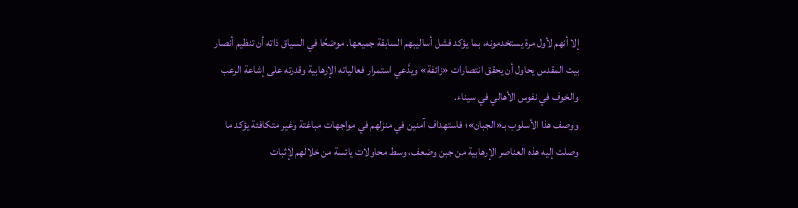إلا أنهم لأول مرة يستخدمونه، بما يؤكد فشل أساليبهم السابقة جميعها. موضحًا في السياق ذاته أن تنظيم أنصار بيت المقدس يحاول أن يحقق انتصارات «زائفة» ويدَّعي استمرار فعالياته الإرهابية وقدرته على إشاعة الرعب والخوف في نفوس الأهالي في سيناء.
ووصف هذا الأسلوب بـ«الجبان»؛ فاستهداف آمنين في منزلهم في مواجهات مباغتة وغير متكافئة يؤكد ما وصلت إليه هذه العناصر الإرهابية من جبن وضعف، وسط محاولات يائسة من خلالهم لإثبات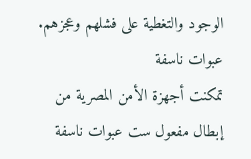الوجود والتغطية على فشلهم وعجزهم.
عبوات ناسفة
تمكنت أجهزة الأمن المصرية من إبطال مفعول ست عبوات ناسفة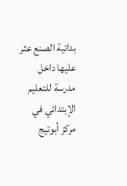بدائية الصنع عثر عليها داخل مدرسة للتعليم الإبتدائي في مركز أبوتيج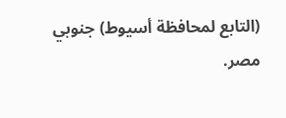(التابع لمحافظة أسيوط) جنوبي مصر.